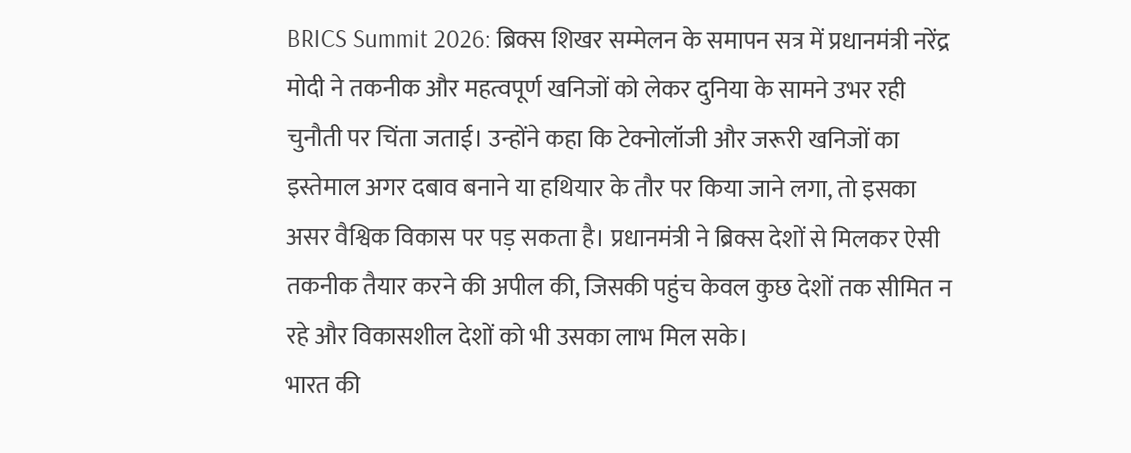BRICS Summit 2026: ब्रिक्स शिखर सम्मेलन के समापन सत्र में प्रधानमंत्री नरेंद्र मोदी ने तकनीक और महत्वपूर्ण खनिजों को लेकर दुनिया के सामने उभर रही चुनौती पर चिंता जताई। उन्होंने कहा कि टेक्नोलॉजी और जरूरी खनिजों का इस्तेमाल अगर दबाव बनाने या हथियार के तौर पर किया जाने लगा, तो इसका असर वैश्विक विकास पर पड़ सकता है। प्रधानमंत्री ने ब्रिक्स देशों से मिलकर ऐसी तकनीक तैयार करने की अपील की, जिसकी पहुंच केवल कुछ देशों तक सीमित न रहे और विकासशील देशों को भी उसका लाभ मिल सके।
भारत की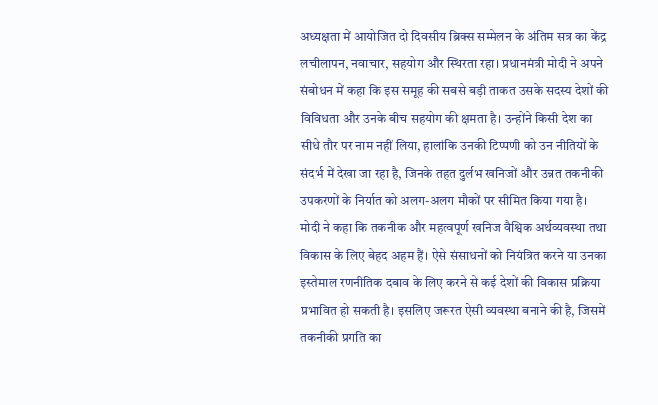अध्यक्षता में आयोजित दो दिवसीय ब्रिक्स सम्मेलन के अंतिम सत्र का केंद्र लचीलापन, नवाचार, सहयोग और स्थिरता रहा। प्रधानमंत्री मोदी ने अपने संबोधन में कहा कि इस समूह की सबसे बड़ी ताकत उसके सदस्य देशों की विविधता और उनके बीच सहयोग की क्षमता है। उन्होंने किसी देश का सीधे तौर पर नाम नहीं लिया, हालांकि उनकी टिप्पणी को उन नीतियों के संदर्भ में देखा जा रहा है, जिनके तहत दुर्लभ खनिजों और उन्नत तकनीकी उपकरणों के निर्यात को अलग-अलग मौकों पर सीमित किया गया है।
मोदी ने कहा कि तकनीक और महत्वपूर्ण खनिज वैश्विक अर्थव्यवस्था तथा विकास के लिए बेहद अहम हैं। ऐसे संसाधनों को नियंत्रित करने या उनका इस्तेमाल रणनीतिक दबाव के लिए करने से कई देशों की विकास प्रक्रिया प्रभावित हो सकती है। इसलिए जरूरत ऐसी व्यवस्था बनाने की है, जिसमें तकनीकी प्रगति का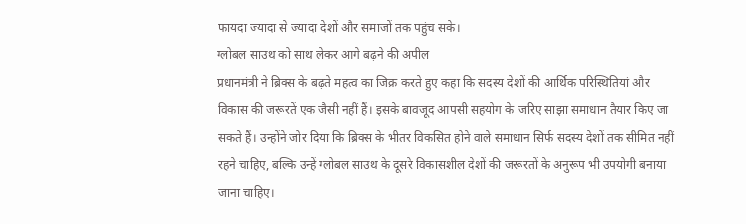फायदा ज्यादा से ज्यादा देशों और समाजों तक पहुंच सके।
ग्लोबल साउथ को साथ लेकर आगे बढ़ने की अपील
प्रधानमंत्री ने ब्रिक्स के बढ़ते महत्व का जिक्र करते हुए कहा कि सदस्य देशों की आर्थिक परिस्थितियां और विकास की जरूरतें एक जैसी नहीं हैं। इसके बावजूद आपसी सहयोग के जरिए साझा समाधान तैयार किए जा सकते हैं। उन्होंने जोर दिया कि ब्रिक्स के भीतर विकसित होने वाले समाधान सिर्फ सदस्य देशों तक सीमित नहीं रहने चाहिए, बल्कि उन्हें ग्लोबल साउथ के दूसरे विकासशील देशों की जरूरतों के अनुरूप भी उपयोगी बनाया जाना चाहिए।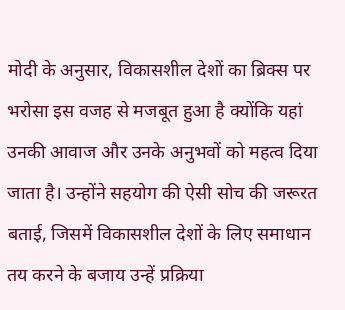मोदी के अनुसार, विकासशील देशों का ब्रिक्स पर भरोसा इस वजह से मजबूत हुआ है क्योंकि यहां उनकी आवाज और उनके अनुभवों को महत्व दिया जाता है। उन्होंने सहयोग की ऐसी सोच की जरूरत बताई, जिसमें विकासशील देशों के लिए समाधान तय करने के बजाय उन्हें प्रक्रिया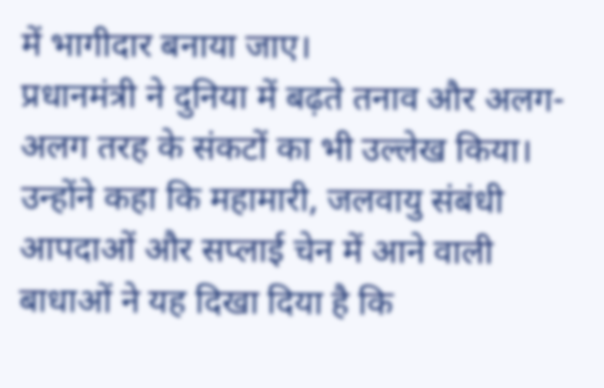में भागीदार बनाया जाए।
प्रधानमंत्री ने दुनिया में बढ़ते तनाव और अलग-अलग तरह के संकटों का भी उल्लेख किया। उन्होंने कहा कि महामारी, जलवायु संबंधी आपदाओं और सप्लाई चेन में आने वाली बाधाओं ने यह दिखा दिया है कि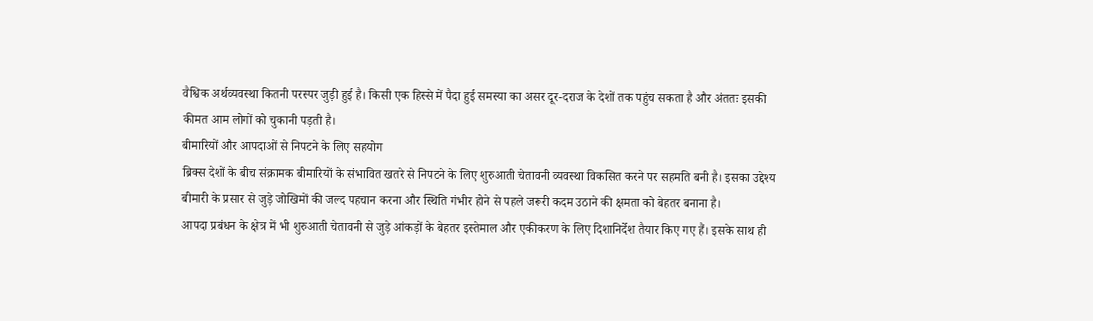वैश्विक अर्थव्यवस्था कितनी परस्पर जुड़ी हुई है। किसी एक हिस्से में पैदा हुई समस्या का असर दूर-दराज के देशों तक पहुंच सकता है और अंततः इसकी कीमत आम लोगों को चुकानी पड़ती है।
बीमारियों और आपदाओं से निपटने के लिए सहयोग
ब्रिक्स देशों के बीच संक्रामक बीमारियों के संभावित खतरे से निपटने के लिए शुरुआती चेतावनी व्यवस्था विकसित करने पर सहमति बनी है। इसका उद्देश्य बीमारी के प्रसार से जुड़े जोखिमों की जल्द पहचान करना और स्थिति गंभीर होने से पहले जरूरी कदम उठाने की क्षमता को बेहतर बनाना है।
आपदा प्रबंधन के क्षेत्र में भी शुरुआती चेतावनी से जुड़े आंकड़ों के बेहतर इस्तेमाल और एकीकरण के लिए दिशानिर्देश तैयार किए गए हैं। इसके साथ ही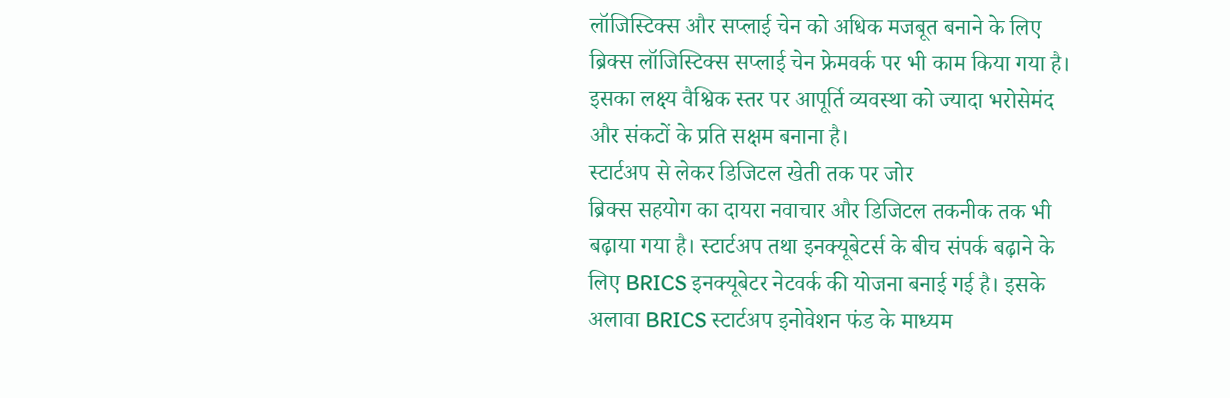लॉजिस्टिक्स और सप्लाई चेन को अधिक मजबूत बनाने के लिए ब्रिक्स लॉजिस्टिक्स सप्लाई चेन फ्रेमवर्क पर भी काम किया गया है। इसका लक्ष्य वैश्विक स्तर पर आपूर्ति व्यवस्था को ज्यादा भरोसेमंद और संकटों के प्रति सक्षम बनाना है।
स्टार्टअप से लेकर डिजिटल खेती तक पर जोर
ब्रिक्स सहयोग का दायरा नवाचार और डिजिटल तकनीक तक भी बढ़ाया गया है। स्टार्टअप तथा इनक्यूबेटर्स के बीच संपर्क बढ़ाने के लिए BRICS इनक्यूबेटर नेटवर्क की योजना बनाई गई है। इसके अलावा BRICS स्टार्टअप इनोवेशन फंड के माध्यम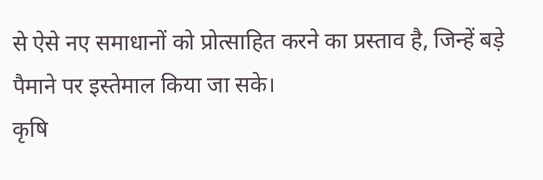से ऐसे नए समाधानों को प्रोत्साहित करने का प्रस्ताव है, जिन्हें बड़े पैमाने पर इस्तेमाल किया जा सके।
कृषि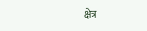क्षेत्र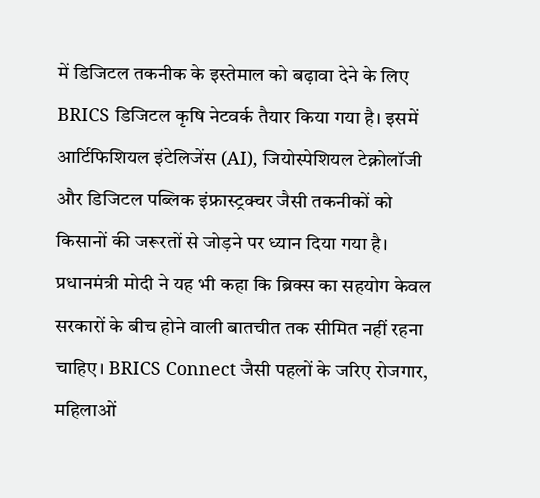में डिजिटल तकनीक के इस्तेमाल को बढ़ावा देने के लिए BRICS डिजिटल कृषि नेटवर्क तैयार किया गया है। इसमें आर्टिफिशियल इंटेलिजेंस (AI), जियोस्पेशियल टेक्नोलॉजी और डिजिटल पब्लिक इंफ्रास्ट्रक्चर जैसी तकनीकों को किसानों की जरूरतों से जोड़ने पर ध्यान दिया गया है।
प्रधानमंत्री मोदी ने यह भी कहा कि ब्रिक्स का सहयोग केवल सरकारों के बीच होने वाली बातचीत तक सीमित नहीं रहना चाहिए। BRICS Connect जैसी पहलों के जरिए रोजगार, महिलाओं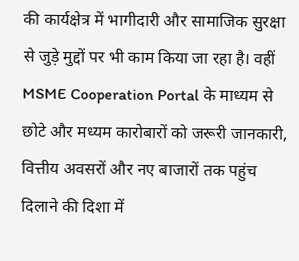की कार्यक्षेत्र में भागीदारी और सामाजिक सुरक्षा से जुड़े मुद्दों पर भी काम किया जा रहा है। वहीं MSME Cooperation Portal के माध्यम से छोटे और मध्यम कारोबारों को जरूरी जानकारी, वित्तीय अवसरों और नए बाजारों तक पहुंच दिलाने की दिशा में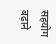सहयोग बढ़ाने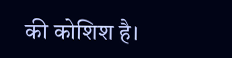की कोशिश है।